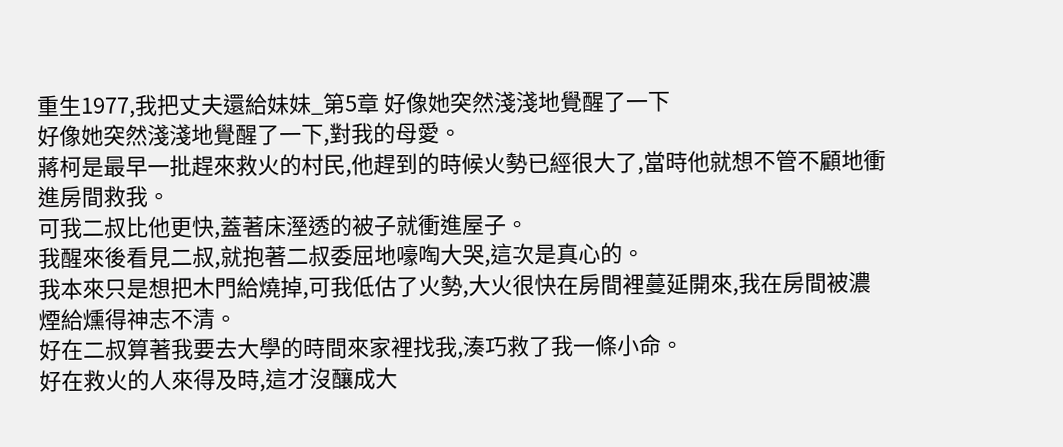重生1977,我把丈夫還給妹妹_第5章 好像她突然淺淺地覺醒了一下
好像她突然淺淺地覺醒了一下,對我的母愛。
蔣柯是最早一批趕來救火的村民,他趕到的時候火勢已經很大了,當時他就想不管不顧地衝進房間救我。
可我二叔比他更快,蓋著床溼透的被子就衝進屋子。
我醒來後看見二叔,就抱著二叔委屈地嚎啕大哭,這次是真心的。
我本來只是想把木門給燒掉,可我低估了火勢,大火很快在房間裡蔓延開來,我在房間被濃煙給燻得神志不清。
好在二叔算著我要去大學的時間來家裡找我,湊巧救了我一條小命。
好在救火的人來得及時,這才沒釀成大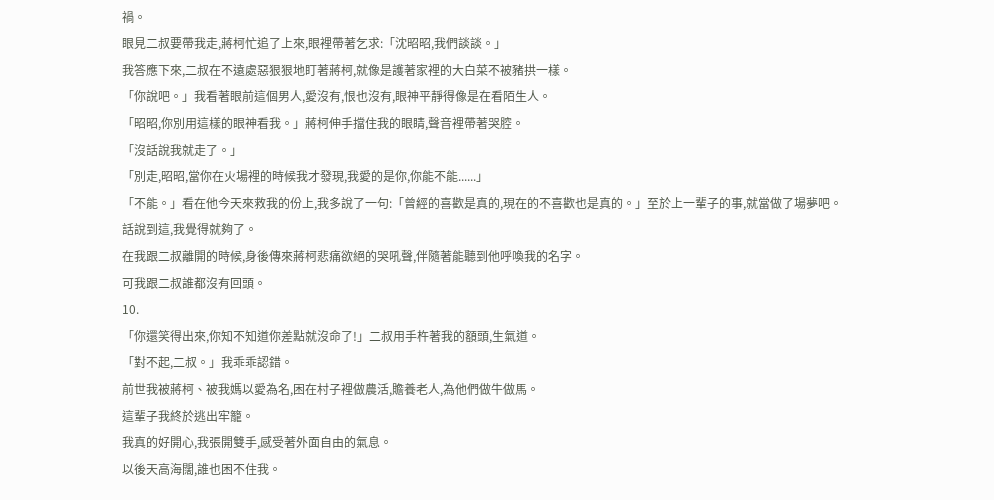禍。
眼見二叔要帶我走,蔣柯忙追了上來,眼裡帶著乞求:「沈昭昭,我們談談。」
我答應下來,二叔在不遠處惡狠狠地盯著蔣柯,就像是護著家裡的大白菜不被豬拱一樣。
「你說吧。」我看著眼前這個男人,愛沒有,恨也沒有,眼神平靜得像是在看陌生人。
「昭昭,你別用這樣的眼神看我。」蔣柯伸手擋住我的眼睛,聲音裡帶著哭腔。
「沒話說我就走了。」
「別走,昭昭,當你在火場裡的時候我才發現,我愛的是你,你能不能......」
「不能。」看在他今天來救我的份上,我多說了一句:「曾經的喜歡是真的,現在的不喜歡也是真的。」至於上一輩子的事,就當做了場夢吧。
話說到這,我覺得就夠了。
在我跟二叔離開的時候,身後傳來蔣柯悲痛欲絕的哭吼聲,伴隨著能聽到他呼喚我的名字。
可我跟二叔誰都沒有回頭。
10.
「你還笑得出來,你知不知道你差點就沒命了!」二叔用手杵著我的額頭,生氣道。
「對不起,二叔。」我乖乖認錯。
前世我被蔣柯、被我媽以愛為名,困在村子裡做農活,贍養老人,為他們做牛做馬。
這輩子我終於逃出牢籠。
我真的好開心,我張開雙手,感受著外面自由的氣息。
以後天高海闊,誰也困不住我。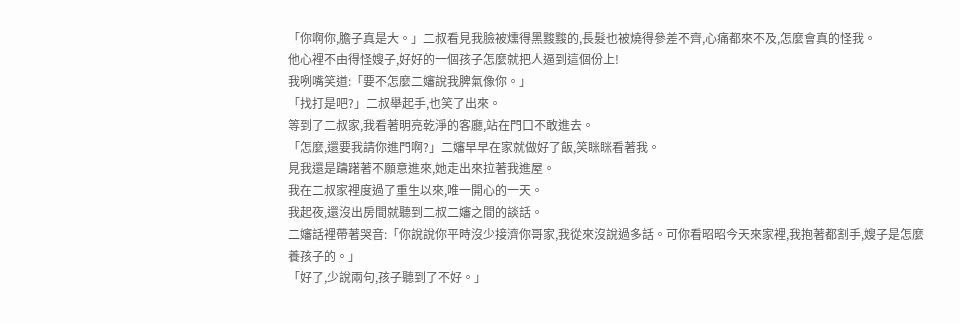「你啊你,膽子真是大。」二叔看見我臉被燻得黑黢黢的,長髮也被燒得參差不齊,心痛都來不及,怎麼會真的怪我。
他心裡不由得怪嫂子,好好的一個孩子怎麼就把人逼到這個份上!
我咧嘴笑道:「要不怎麼二嬸說我脾氣像你。」
「找打是吧?」二叔舉起手,也笑了出來。
等到了二叔家,我看著明亮乾淨的客廳,站在門口不敢進去。
「怎麼,還要我請你進門啊?」二嬸早早在家就做好了飯,笑眯眯看著我。
見我還是躊躇著不願意進來,她走出來拉著我進屋。
我在二叔家裡度過了重生以來,唯一開心的一天。
我起夜,還沒出房間就聽到二叔二嬸之間的談話。
二嬸話裡帶著哭音:「你說說你平時沒少接濟你哥家,我從來沒說過多話。可你看昭昭今天來家裡,我抱著都割手,嫂子是怎麼養孩子的。」
「好了,少說兩句,孩子聽到了不好。」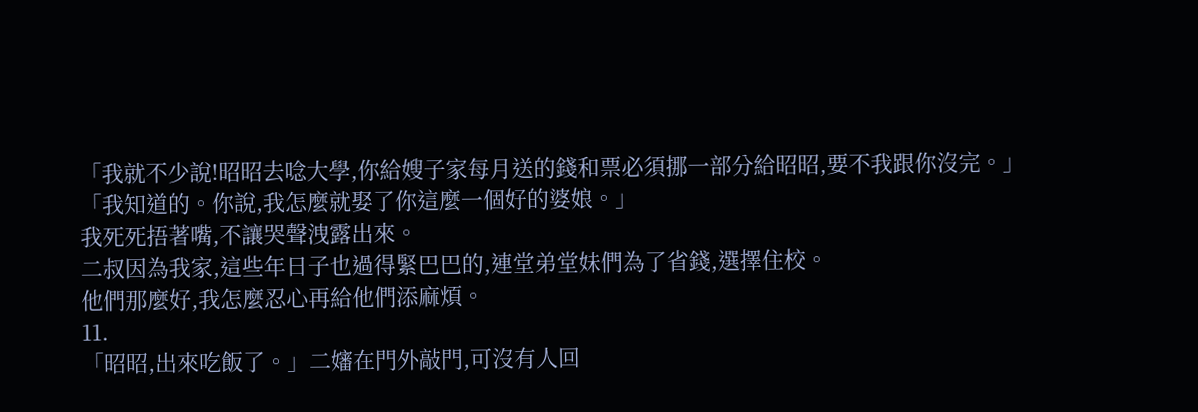「我就不少說!昭昭去唸大學,你給嫂子家每月送的錢和票必須挪一部分給昭昭,要不我跟你沒完。」
「我知道的。你說,我怎麼就娶了你這麼一個好的婆娘。」
我死死捂著嘴,不讓哭聲洩露出來。
二叔因為我家,這些年日子也過得緊巴巴的,連堂弟堂妹們為了省錢,選擇住校。
他們那麼好,我怎麼忍心再給他們添麻煩。
11.
「昭昭,出來吃飯了。」二嬸在門外敲門,可沒有人回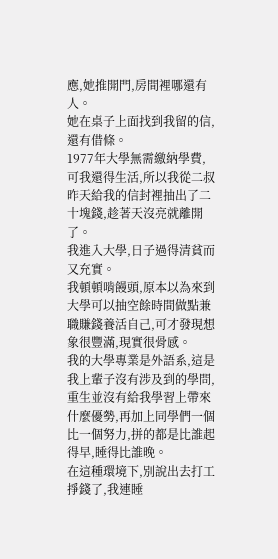應,她推開門,房間裡哪還有人。
她在桌子上面找到我留的信,還有借條。
1977年大學無需繳納學費,可我還得生活,所以我從二叔昨天給我的信封裡抽出了二十塊錢,趁著天沒亮就離開了。
我進入大學,日子過得清貧而又充實。
我頓頓啃饅頭,原本以為來到大學可以抽空餘時間做點兼職賺錢養活自己,可才發現想象很豐滿,現實很骨感。
我的大學專業是外語系,這是我上輩子沒有涉及到的學問,重生並沒有給我學習上帶來什麼優勢,再加上同學們一個比一個努力,拼的都是比誰起得早,睡得比誰晚。
在這種環境下,別說出去打工掙錢了,我連睡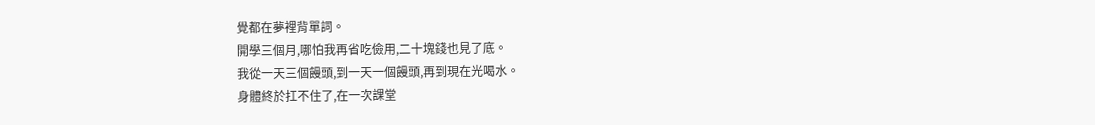覺都在夢裡背單詞。
開學三個月,哪怕我再省吃儉用,二十塊錢也見了底。
我從一天三個饅頭,到一天一個饅頭,再到現在光喝水。
身體終於扛不住了,在一次課堂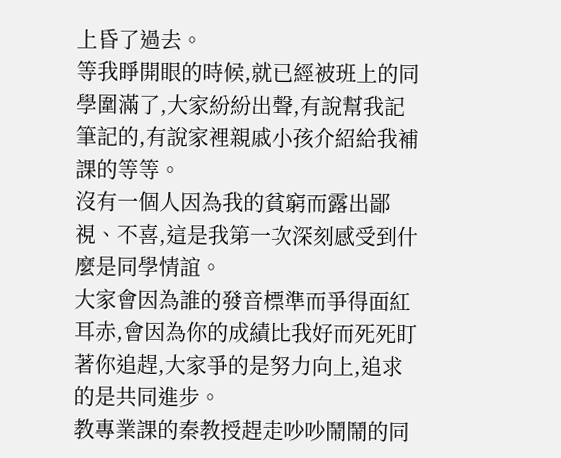上昏了過去。
等我睜開眼的時候,就已經被班上的同學圍滿了,大家紛紛出聲,有說幫我記筆記的,有說家裡親戚小孩介紹給我補課的等等。
沒有一個人因為我的貧窮而露出鄙視、不喜,這是我第一次深刻感受到什麼是同學情誼。
大家會因為誰的發音標準而爭得面紅耳赤,會因為你的成績比我好而死死盯著你追趕,大家爭的是努力向上,追求的是共同進步。
教專業課的秦教授趕走吵吵鬧鬧的同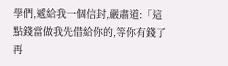學們,遞給我一個信封,嚴肅道:「這點錢當做我先借給你的,等你有錢了再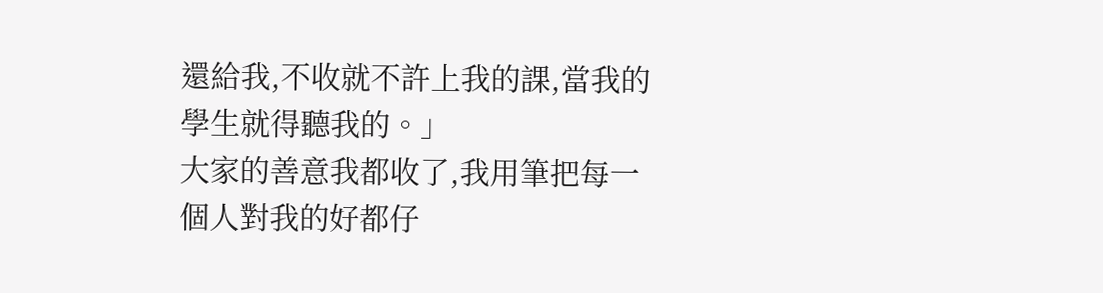還給我,不收就不許上我的課,當我的學生就得聽我的。」
大家的善意我都收了,我用筆把每一個人對我的好都仔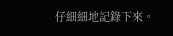仔細細地記錄下來。